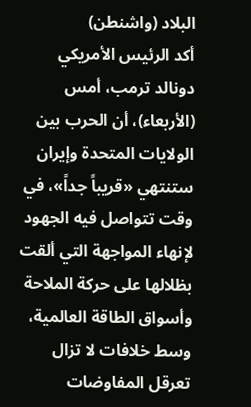البلاد (واشنطن)
أكد الرئيس الأمريكي دونالد ترمب، أمس (الأربعاء)، أن الحرب بين الولايات المتحدة وإيران ستنتهي «قريباً جداً»، في وقت تتواصل فيه الجهود لإنهاء المواجهة التي ألقت بظلالها على حركة الملاحة وأسواق الطاقة العالمية، وسط خلافات لا تزال تعرقل المفاوضات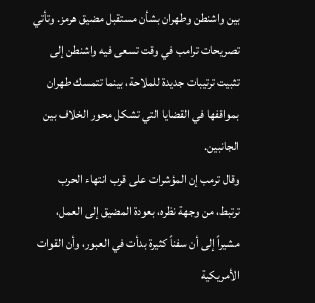بين واشنطن وطهران بشأن مستقبل مضيق هرمز. وتأتي تصريحات ترامب في وقت تسعى فيه واشنطن إلى تثبيت ترتيبات جديدة للملاحة، بينما تتمسك طهران بمواقفها في القضايا التي تشكل محور الخلاف بين الجانبين.
وقال ترمب إن المؤشرات على قرب انتهاء الحرب ترتبط، من وجهة نظره، بعودة المضيق إلى العمل، مشيراً إلى أن سفناً كثيرة بدأت في العبور، وأن القوات الأمريكية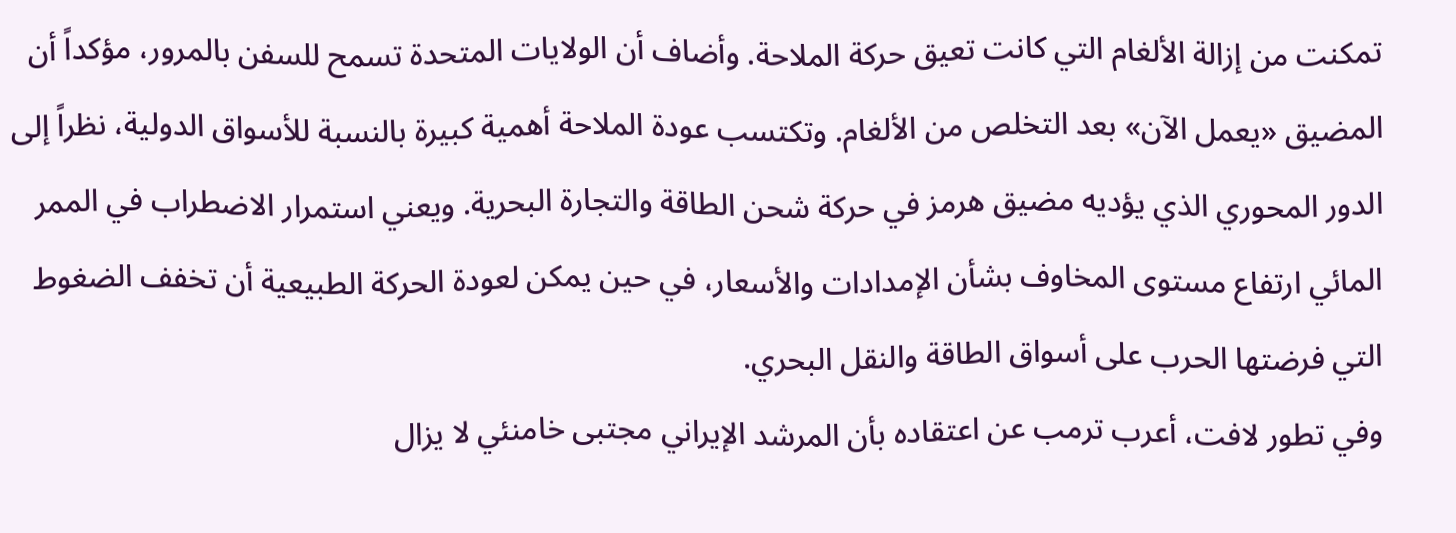تمكنت من إزالة الألغام التي كانت تعيق حركة الملاحة. وأضاف أن الولايات المتحدة تسمح للسفن بالمرور، مؤكداً أن المضيق «يعمل الآن» بعد التخلص من الألغام. وتكتسب عودة الملاحة أهمية كبيرة بالنسبة للأسواق الدولية، نظراً إلى الدور المحوري الذي يؤديه مضيق هرمز في حركة شحن الطاقة والتجارة البحرية. ويعني استمرار الاضطراب في الممر المائي ارتفاع مستوى المخاوف بشأن الإمدادات والأسعار، في حين يمكن لعودة الحركة الطبيعية أن تخفف الضغوط التي فرضتها الحرب على أسواق الطاقة والنقل البحري.
وفي تطور لافت، أعرب ترمب عن اعتقاده بأن المرشد الإيراني مجتبى خامنئي لا يزال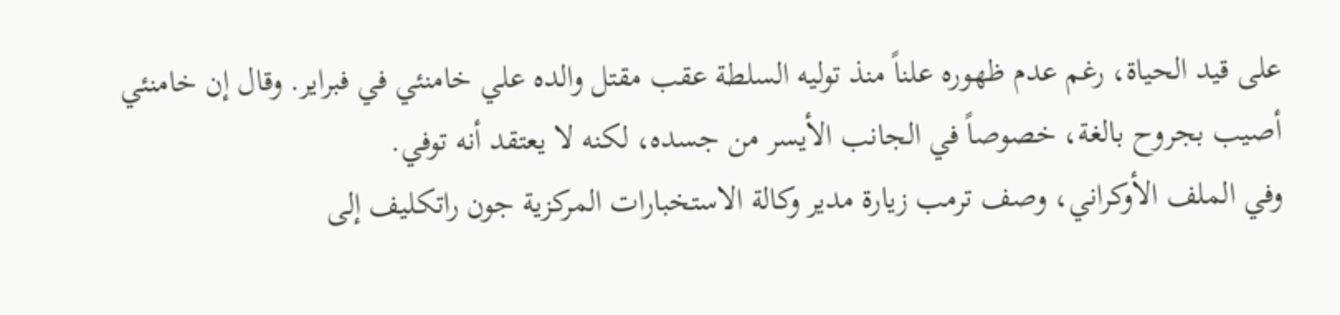على قيد الحياة، رغم عدم ظهوره علناً منذ توليه السلطة عقب مقتل والده علي خامنئي في فبراير. وقال إن خامنئي أصيب بجروح بالغة، خصوصاً في الجانب الأيسر من جسده، لكنه لا يعتقد أنه توفي.
وفي الملف الأوكراني، وصف ترمب زيارة مدير وكالة الاستخبارات المركزية جون راتكليف إلى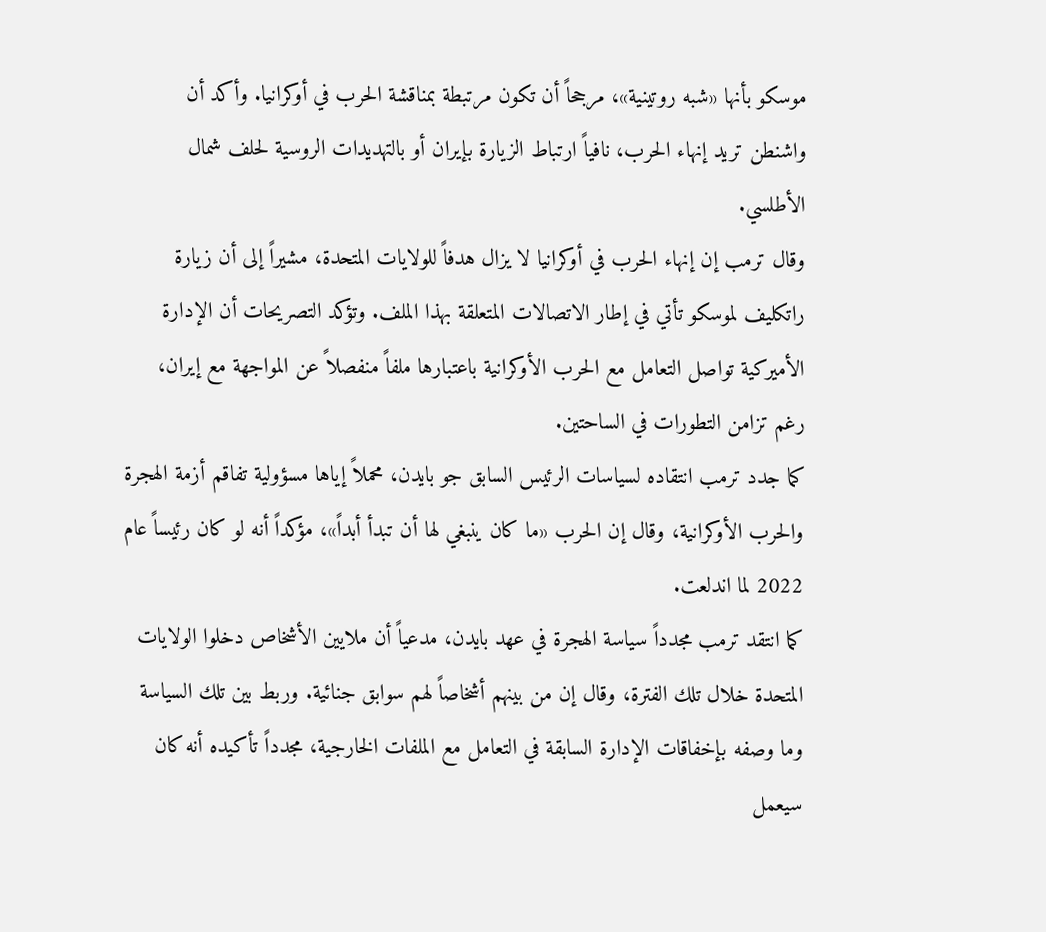موسكو بأنها «شبه روتينية»، مرجحاً أن تكون مرتبطة بمناقشة الحرب في أوكرانيا. وأكد أن واشنطن تريد إنهاء الحرب، نافياً ارتباط الزيارة بإيران أو بالتهديدات الروسية لحلف شمال الأطلسي.
وقال ترمب إن إنهاء الحرب في أوكرانيا لا يزال هدفاً للولايات المتحدة، مشيراً إلى أن زيارة راتكليف لموسكو تأتي في إطار الاتصالات المتعلقة بهذا الملف. وتؤكد التصريحات أن الإدارة الأميركية تواصل التعامل مع الحرب الأوكرانية باعتبارها ملفاً منفصلاً عن المواجهة مع إيران، رغم تزامن التطورات في الساحتين.
كما جدد ترمب انتقاده لسياسات الرئيس السابق جو بايدن، محملاً إياها مسؤولية تفاقم أزمة الهجرة والحرب الأوكرانية، وقال إن الحرب «ما كان ينبغي لها أن تبدأ أبداً»، مؤكداً أنه لو كان رئيساً عام 2022 لما اندلعت.
كما انتقد ترمب مجدداً سياسة الهجرة في عهد بايدن، مدعياً أن ملايين الأشخاص دخلوا الولايات المتحدة خلال تلك الفترة، وقال إن من بينهم أشخاصاً لهم سوابق جنائية. وربط بين تلك السياسة وما وصفه بإخفاقات الإدارة السابقة في التعامل مع الملفات الخارجية، مجدداً تأكيده أنه كان سيعمل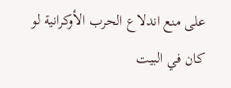على منع اندلاع الحرب الأوكرانية لو كان في البيت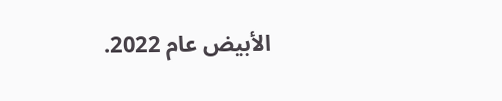الأبيض عام 2022.